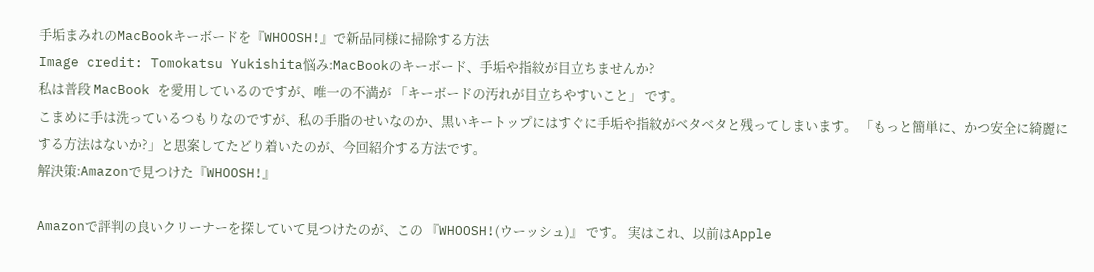手垢まみれのMacBookキーボードを『WHOOSH!』で新品同様に掃除する方法
Image credit: Tomokatsu Yukishita悩み:MacBookのキーボード、手垢や指紋が目立ちませんか?
私は普段 MacBook を愛用しているのですが、唯一の不満が 「キーボードの汚れが目立ちやすいこと」 です。
こまめに手は洗っているつもりなのですが、私の手脂のせいなのか、黒いキートップにはすぐに手垢や指紋がベタベタと残ってしまいます。 「もっと簡単に、かつ安全に綺麗にする方法はないか?」と思案してたどり着いたのが、今回紹介する方法です。
解決策:Amazonで見つけた『WHOOSH!』

Amazonで評判の良いクリーナーを探していて見つけたのが、この 『WHOOSH!(ウーッシュ)』 です。 実はこれ、以前はApple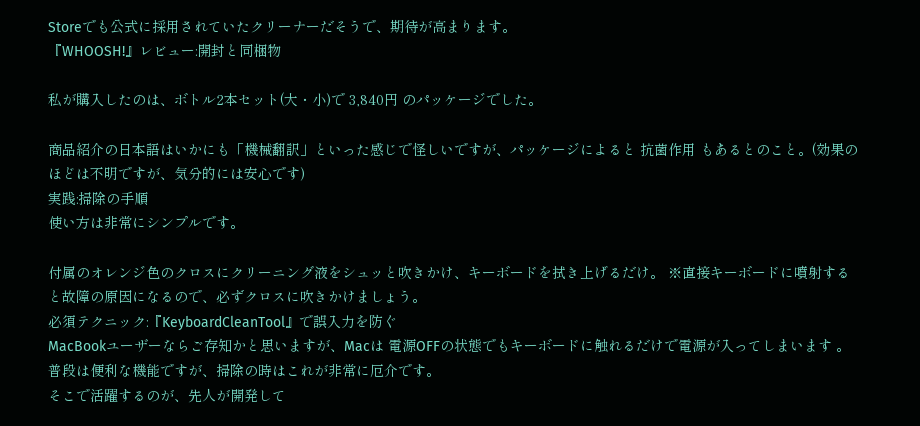Storeでも公式に採用されていたクリーナーだそうで、期待が高まります。
『WHOOSH!』レビュー:開封と同梱物

私が購入したのは、ボトル2本セット(大・小)で 3,840円 のパッケージでした。

商品紹介の日本語はいかにも「機械翻訳」といった感じで怪しいですが、パッケージによると 抗菌作用 もあるとのこと。(効果のほどは不明ですが、気分的には安心です)
実践:掃除の手順
使い方は非常にシンプルです。

付属のオレンジ色のクロスにクリーニング液をシュッと吹きかけ、キーボードを拭き上げるだけ。 ※直接キーボードに噴射すると故障の原因になるので、必ずクロスに吹きかけましょう。
必須テクニック:『KeyboardCleanTool』で誤入力を防ぐ
MacBookユーザーならご存知かと思いますが、Macは 電源OFFの状態でもキーボードに触れるだけで電源が入ってしまいます 。 普段は便利な機能ですが、掃除の時はこれが非常に厄介です。
そこで活躍するのが、先人が開発して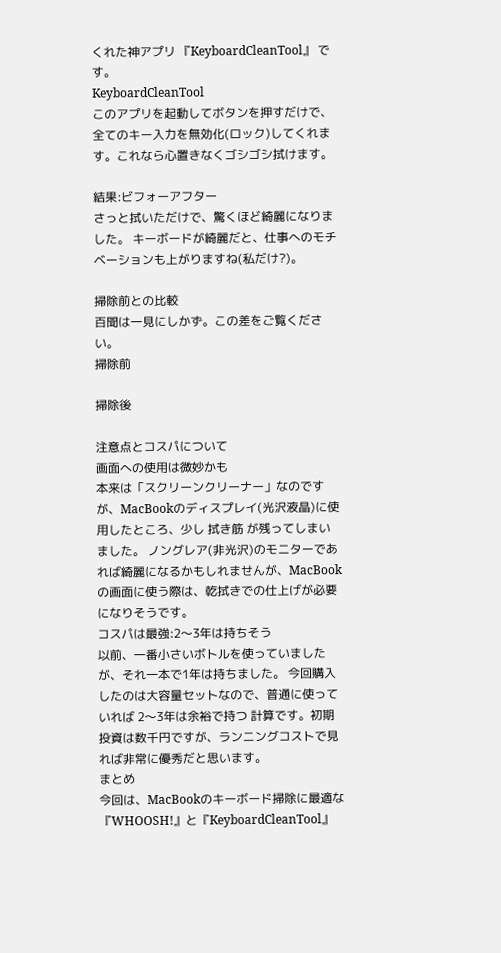くれた神アプリ 『KeyboardCleanTool』 です。
KeyboardCleanTool
このアプリを起動してボタンを押すだけで、全てのキー入力を無効化(ロック)してくれます。これなら心置きなくゴシゴシ拭けます。

結果:ビフォーアフター
さっと拭いただけで、驚くほど綺麗になりました。 キーボードが綺麗だと、仕事へのモチベーションも上がりますね(私だけ?)。

掃除前との比較
百聞は一見にしかず。この差をご覧ください。
掃除前

掃除後

注意点とコスパについて
画面への使用は微妙かも
本来は「スクリーンクリーナー」なのですが、MacBookのディスプレイ(光沢液晶)に使用したところ、少し 拭き筋 が残ってしまいました。 ノングレア(非光沢)のモニターであれば綺麗になるかもしれませんが、MacBookの画面に使う際は、乾拭きでの仕上げが必要になりそうです。
コスパは最強:2〜3年は持ちそう
以前、一番小さいボトルを使っていましたが、それ一本で1年は持ちました。 今回購入したのは大容量セットなので、普通に使っていれば 2〜3年は余裕で持つ 計算です。初期投資は数千円ですが、ランニングコストで見れば非常に優秀だと思います。
まとめ
今回は、MacBookのキーボード掃除に最適な『WHOOSH!』と『KeyboardCleanTool』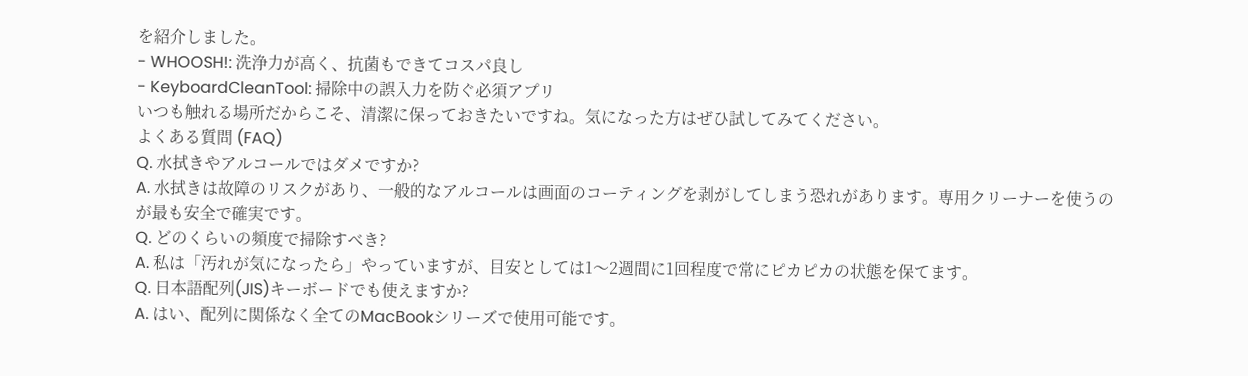を紹介しました。
- WHOOSH!: 洗浄力が高く、抗菌もできてコスパ良し
- KeyboardCleanTool: 掃除中の誤入力を防ぐ必須アプリ
いつも触れる場所だからこそ、清潔に保っておきたいですね。気になった方はぜひ試してみてください。
よくある質問 (FAQ)
Q. 水拭きやアルコールではダメですか?
A. 水拭きは故障のリスクがあり、一般的なアルコールは画面のコーティングを剥がしてしまう恐れがあります。専用クリーナーを使うのが最も安全で確実です。
Q. どのくらいの頻度で掃除すべき?
A. 私は「汚れが気になったら」やっていますが、目安としては1〜2週間に1回程度で常にピカピカの状態を保てます。
Q. 日本語配列(JIS)キーボードでも使えますか?
A. はい、配列に関係なく全てのMacBookシリーズで使用可能です。